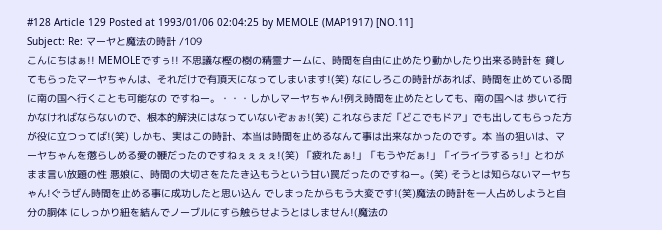#128 Article 129 Posted at 1993/01/06 02:04:25 by MEMOLE (MAP1917) [NO.11]
Subject: Re: マーヤと魔法の時計 /109
こんにちはぁ!! MEMOLEですぅ!! 不思議な樫の樹の精霊ナームに、時間を自由に止めたり動かしたり出来る時計を 貸してもらったマーヤちゃんは、それだけで有頂天になってしまいます!(笑) なにしろこの時計があれば、時間を止めている間に南の国へ行くことも可能なの ですねー。・・・しかしマーヤちゃん!例え時間を止めたとしても、南の国へは 歩いて行かなければならないので、根本的解決にはなっていないぞぉぉ!(笑) これならまだ「どこでもドア」でも出してもらった方が役に立つってば!(笑) しかも、実はこの時計、本当は時間を止めるなんて事は出来なかったのです。本 当の狙いは、マーヤちゃんを懲らしめる愛の鞭だったのですねぇぇぇぇ!(笑) 「疲れたぁ!」「もうやだぁ!」「イライラするぅ!」とわがまま言い放題の性 悪娘に、時間の大切さをたたき込もうという甘い罠だったのですねー。(笑) そうとは知らないマーヤちゃん!ぐうぜん時間を止める事に成功したと思い込ん でしまったからもう大変です!(笑)魔法の時計を一人占めしようと自分の胴体 にしっかり紐を結んでノーブルにすら触らせようとはしません!(魔法の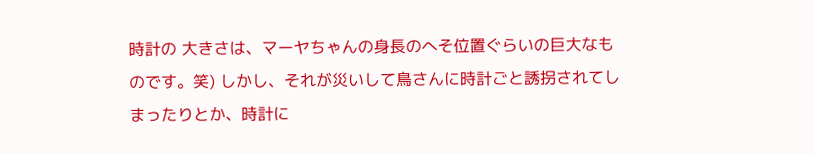時計の 大きさは、マーヤちゃんの身長のへそ位置ぐらいの巨大なものです。笑) しかし、それが災いして鳥さんに時計ごと誘拐されてしまったりとか、時計に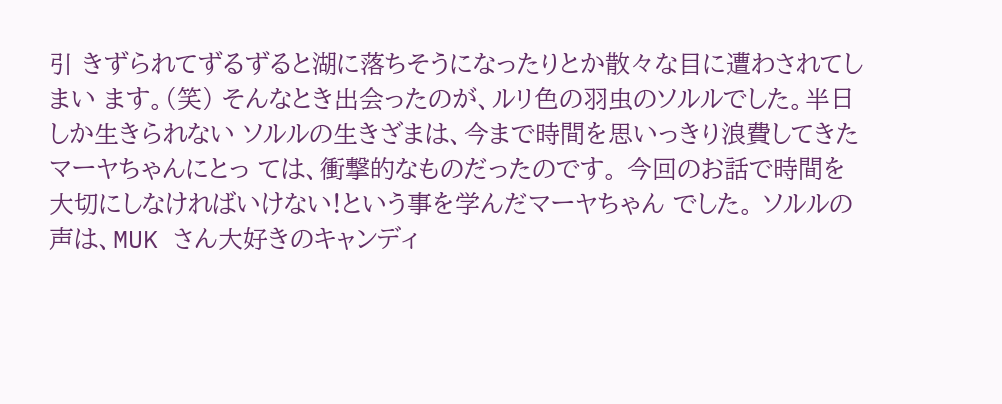引 きずられてずるずると湖に落ちそうになったりとか散々な目に遭わされてしまい ます。(笑) そんなとき出会ったのが、ルリ色の羽虫のソルルでした。半日しか生きられない ソルルの生きざまは、今まで時間を思いっきり浪費してきたマーヤちゃんにとっ ては、衝撃的なものだったのです。 今回のお話で時間を大切にしなければいけない!という事を学んだマーヤちゃん でした。 ソルルの声は、MUK さん大好きのキャンディ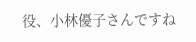役、小林優子さんですね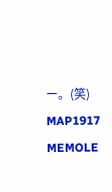ー。(笑) MAP1917 MEMOLE